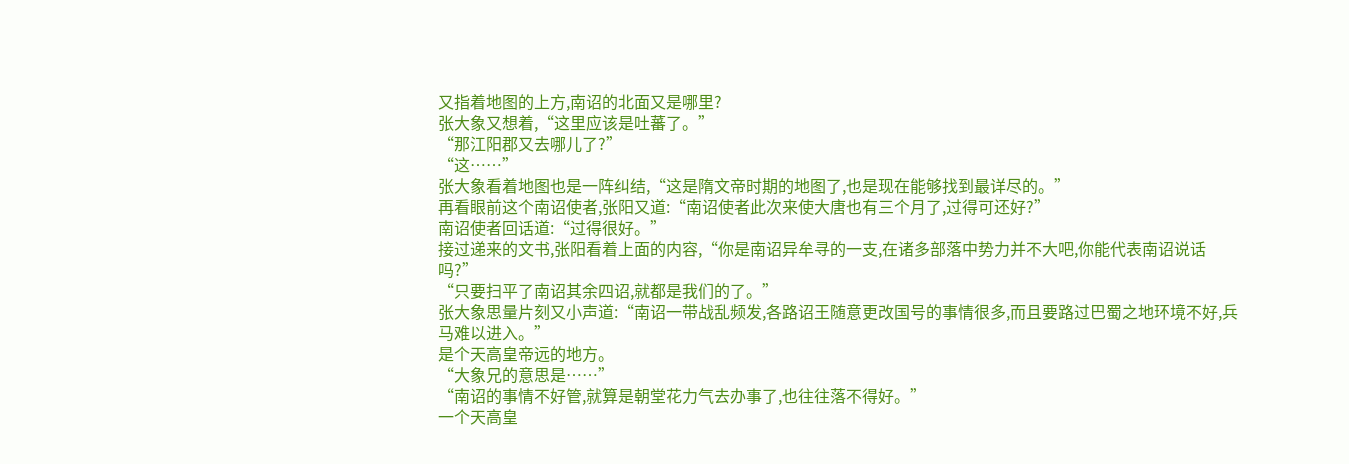又指着地图的上方,南诏的北面又是哪里?
张大象又想着,“这里应该是吐蕃了。”
“那江阳郡又去哪儿了?”
“这……”
张大象看着地图也是一阵纠结,“这是隋文帝时期的地图了,也是现在能够找到最详尽的。”
再看眼前这个南诏使者,张阳又道:“南诏使者此次来使大唐也有三个月了,过得可还好?”
南诏使者回话道:“过得很好。”
接过递来的文书,张阳看着上面的内容,“你是南诏异牟寻的一支,在诸多部落中势力并不大吧,你能代表南诏说话吗?”
“只要扫平了南诏其余四诏,就都是我们的了。”
张大象思量片刻又小声道:“南诏一带战乱频发,各路诏王随意更改国号的事情很多,而且要路过巴蜀之地环境不好,兵马难以进入。”
是个天高皇帝远的地方。
“大象兄的意思是……”
“南诏的事情不好管,就算是朝堂花力气去办事了,也往往落不得好。”
一个天高皇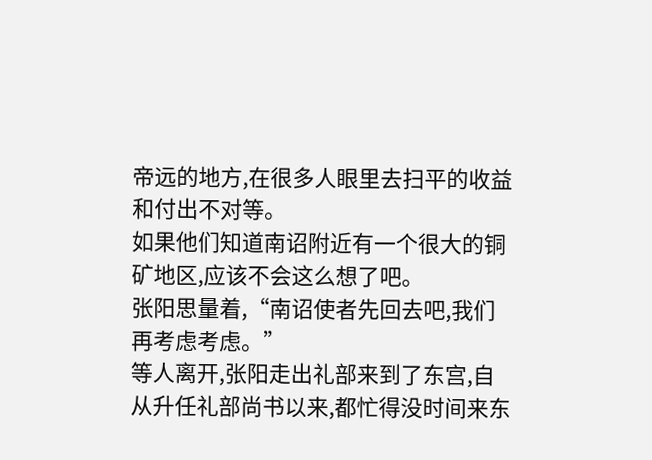帝远的地方,在很多人眼里去扫平的收益和付出不对等。
如果他们知道南诏附近有一个很大的铜矿地区,应该不会这么想了吧。
张阳思量着,“南诏使者先回去吧,我们再考虑考虑。”
等人离开,张阳走出礼部来到了东宫,自从升任礼部尚书以来,都忙得没时间来东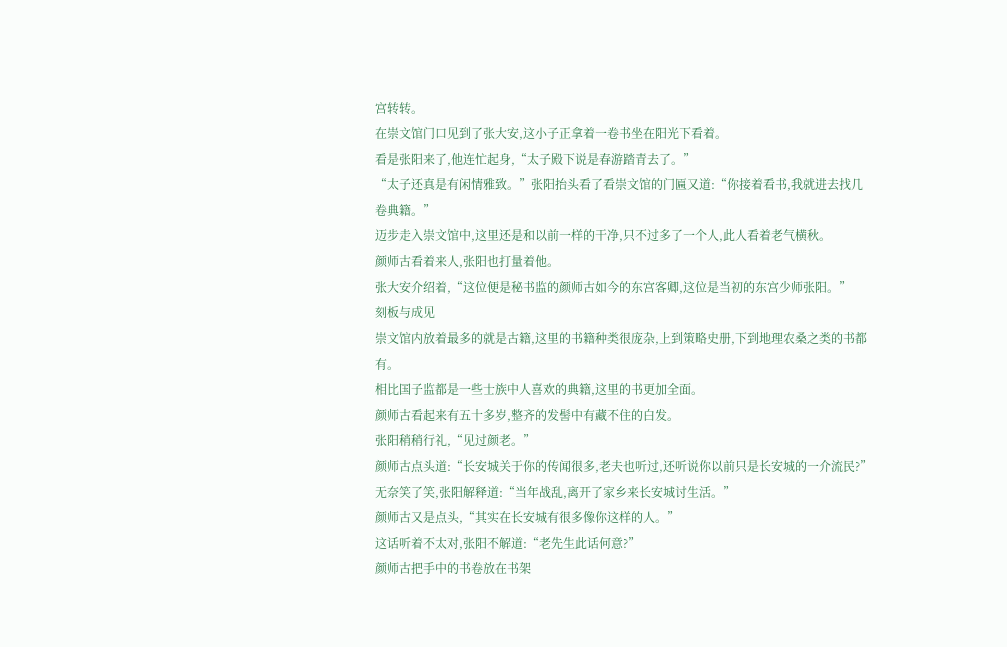宫转转。
在崇文馆门口见到了张大安,这小子正拿着一卷书坐在阳光下看着。
看是张阳来了,他连忙起身,“太子殿下说是春游踏青去了。”
“太子还真是有闲情雅致。”张阳抬头看了看崇文馆的门匾又道:“你接着看书,我就进去找几卷典籍。”
迈步走入崇文馆中,这里还是和以前一样的干净,只不过多了一个人,此人看着老气横秋。
颜师古看着来人,张阳也打量着他。
张大安介绍着,“这位便是秘书监的颜师古如今的东宫客卿,这位是当初的东宫少师张阳。”
刻板与成见
崇文馆内放着最多的就是古籍,这里的书籍种类很庞杂,上到策略史册,下到地理农桑之类的书都有。
相比国子监都是一些士族中人喜欢的典籍,这里的书更加全面。
颜师古看起来有五十多岁,整齐的发髻中有藏不住的白发。
张阳稍稍行礼,“见过颜老。”
颜师古点头道:“长安城关于你的传闻很多,老夫也听过,还听说你以前只是长安城的一介流民?”
无奈笑了笑,张阳解释道:“当年战乱,离开了家乡来长安城讨生活。”
颜师古又是点头,“其实在长安城有很多像你这样的人。”
这话听着不太对,张阳不解道:“老先生此话何意?”
颜师古把手中的书卷放在书架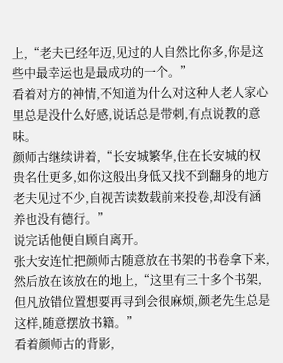上,“老夫已经年迈,见过的人自然比你多,你是这些中最幸运也是最成功的一个。”
看着对方的神情,不知道为什么对这种人老人家心里总是没什么好感,说话总是带刺,有点说教的意味。
颜师古继续讲着,“长安城繁华,住在长安城的权贵名仕更多,如你这般出身低又找不到翻身的地方老夫见过不少,自视苦读数载前来投卷,却没有涵养也没有德行。”
说完话他便自顾自离开。
张大安连忙把颜师古随意放在书架的书卷拿下来,然后放在该放在的地上,“这里有三十多个书架,但凡放错位置想要再寻到会很麻烦,颜老先生总是这样,随意摆放书籍。”
看着颜师古的背影,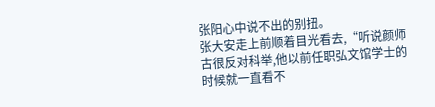张阳心中说不出的别扭。
张大安走上前顺着目光看去,“听说颜师古很反对科举,他以前任职弘文馆学士的时候就一直看不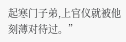起寒门子弟,上官仪就被他刻薄对待过。”